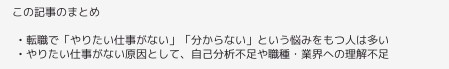この記事のまとめ

  • 転職で「やりたい仕事がない」「分からない」という悩みをもつ人は多い
  • やりたい仕事がない原因として、自己分析不足や職種・業界への理解不足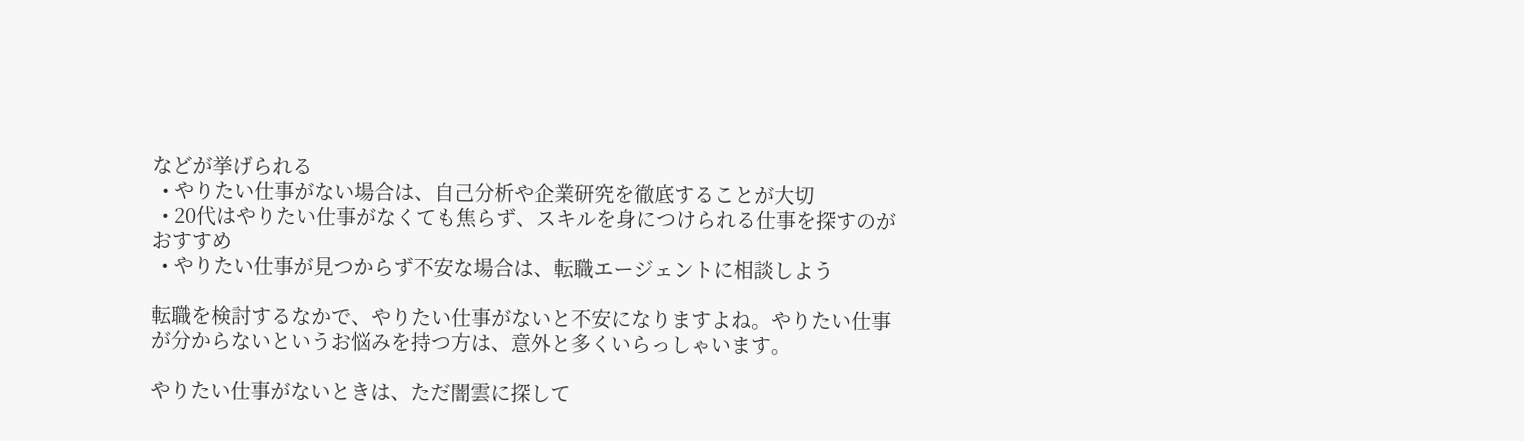などが挙げられる
  • やりたい仕事がない場合は、自己分析や企業研究を徹底することが大切
  • 20代はやりたい仕事がなくても焦らず、スキルを身につけられる仕事を探すのがおすすめ
  • やりたい仕事が見つからず不安な場合は、転職エージェントに相談しよう

転職を検討するなかで、やりたい仕事がないと不安になりますよね。やりたい仕事が分からないというお悩みを持つ方は、意外と多くいらっしゃいます。

やりたい仕事がないときは、ただ闇雲に探して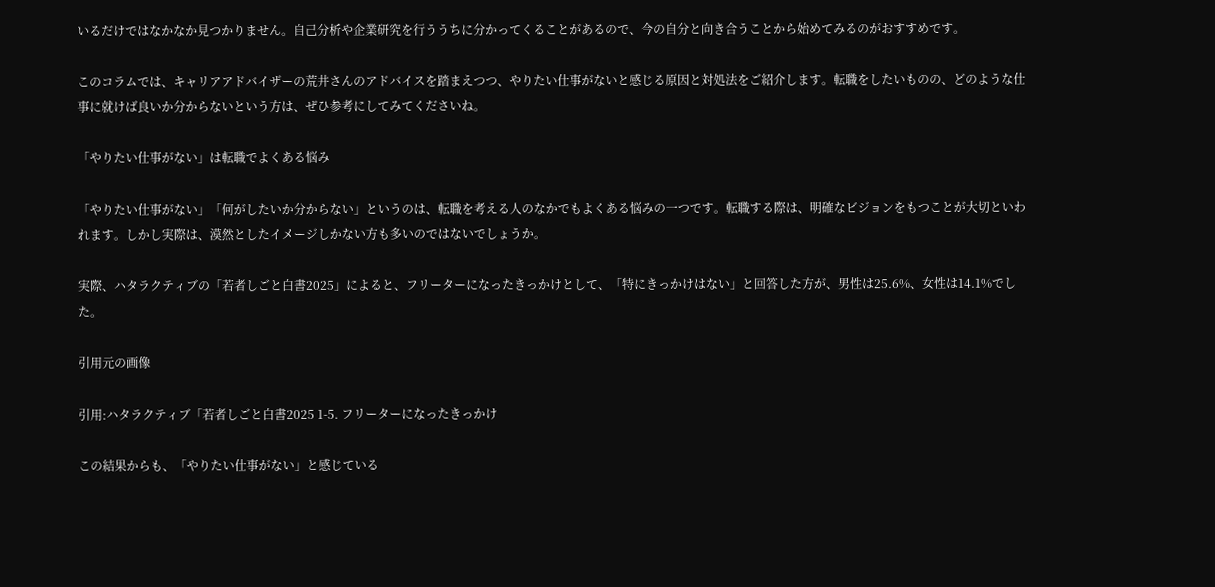いるだけではなかなか見つかりません。自己分析や企業研究を行ううちに分かってくることがあるので、今の自分と向き合うことから始めてみるのがおすすめです。

このコラムでは、キャリアアドバイザーの荒井さんのアドバイスを踏まえつつ、やりたい仕事がないと感じる原因と対処法をご紹介します。転職をしたいものの、どのような仕事に就けば良いか分からないという方は、ぜひ参考にしてみてくださいね。

「やりたい仕事がない」は転職でよくある悩み

「やりたい仕事がない」「何がしたいか分からない」というのは、転職を考える人のなかでもよくある悩みの一つです。転職する際は、明確なビジョンをもつことが大切といわれます。しかし実際は、漠然としたイメージしかない方も多いのではないでしょうか。

実際、ハタラクティブの「若者しごと白書2025」によると、フリーターになったきっかけとして、「特にきっかけはない」と回答した方が、男性は25.6%、女性は14.1%でした。

引用元の画像

引用:ハタラクティブ「若者しごと白書2025 1-5. フリーターになったきっかけ

この結果からも、「やりたい仕事がない」と感じている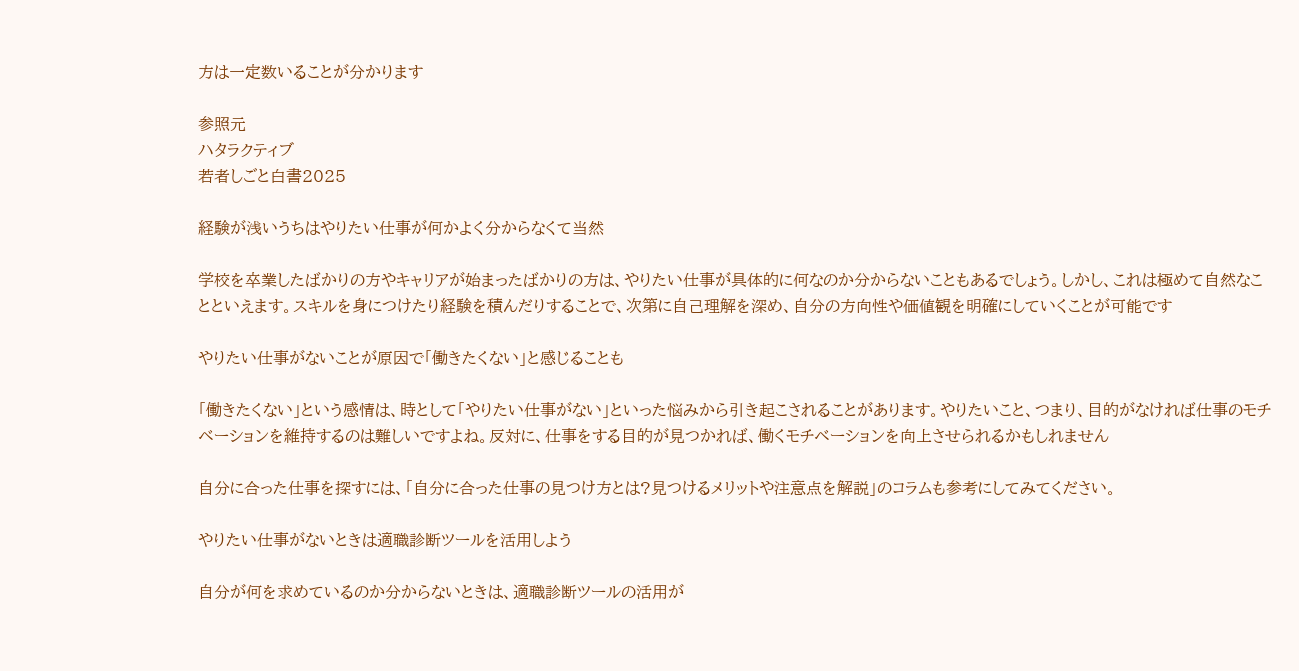方は一定数いることが分かります

参照元
ハタラクティブ
若者しごと白書2025

経験が浅いうちはやりたい仕事が何かよく分からなくて当然

学校を卒業したばかりの方やキャリアが始まったばかりの方は、やりたい仕事が具体的に何なのか分からないこともあるでしょう。しかし、これは極めて自然なことといえます。スキルを身につけたり経験を積んだりすることで、次第に自己理解を深め、自分の方向性や価値観を明確にしていくことが可能です

やりたい仕事がないことが原因で「働きたくない」と感じることも

「働きたくない」という感情は、時として「やりたい仕事がない」といった悩みから引き起こされることがあります。やりたいこと、つまり、目的がなければ仕事のモチベーションを維持するのは難しいですよね。反対に、仕事をする目的が見つかれば、働くモチベーションを向上させられるかもしれません

自分に合った仕事を探すには、「自分に合った仕事の見つけ方とは?見つけるメリットや注意点を解説」のコラムも参考にしてみてください。

やりたい仕事がないときは適職診断ツールを活用しよう

自分が何を求めているのか分からないときは、適職診断ツールの活用が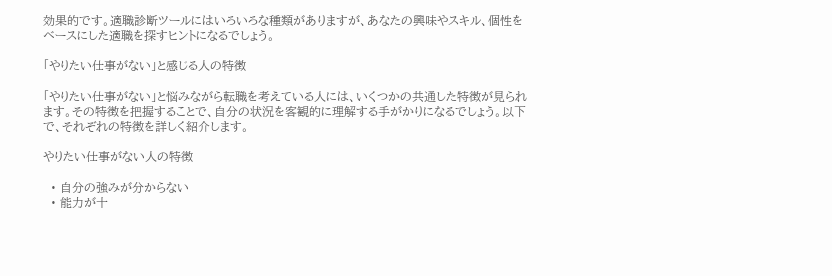効果的です。適職診断ツールにはいろいろな種類がありますが、あなたの興味やスキル、個性をベースにした適職を探すヒントになるでしょう。

「やりたい仕事がない」と感じる人の特徴

「やりたい仕事がない」と悩みながら転職を考えている人には、いくつかの共通した特徴が見られます。その特徴を把握することで、自分の状況を客観的に理解する手がかりになるでしょう。以下で、それぞれの特徴を詳しく紹介します。

やりたい仕事がない人の特徴

  • 自分の強みが分からない
  • 能力が十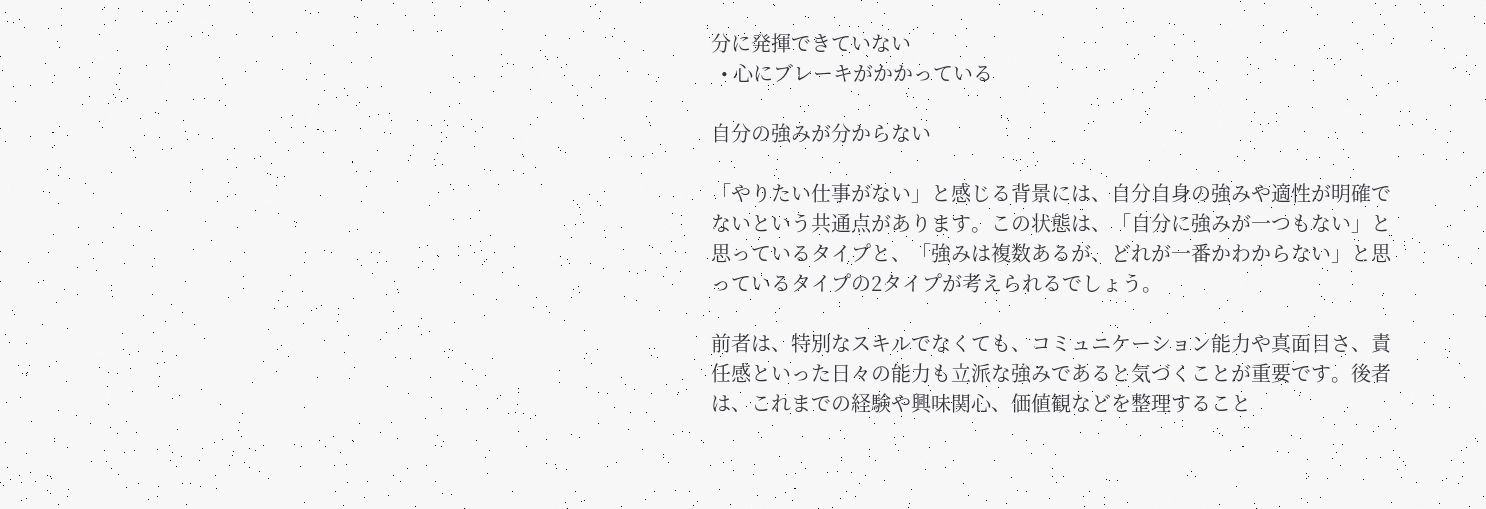分に発揮できていない
  • 心にブレーキがかかっている

自分の強みが分からない

「やりたい仕事がない」と感じる背景には、自分自身の強みや適性が明確でないという共通点があります。この状態は、「自分に強みが一つもない」と思っているタイプと、「強みは複数あるが、どれが一番かわからない」と思っているタイプの2タイプが考えられるでしょう。

前者は、特別なスキルでなくても、コミュニケーション能力や真面目さ、責任感といった日々の能力も立派な強みであると気づくことが重要です。後者は、これまでの経験や興味関心、価値観などを整理すること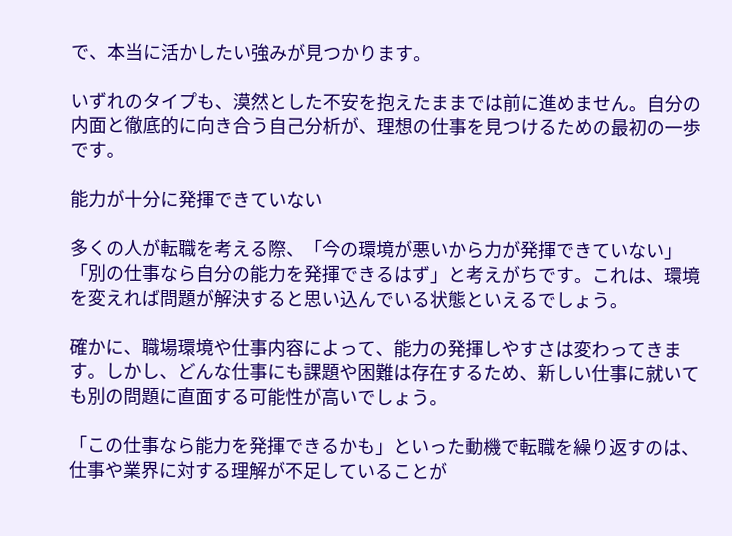で、本当に活かしたい強みが見つかります。

いずれのタイプも、漠然とした不安を抱えたままでは前に進めません。自分の内面と徹底的に向き合う自己分析が、理想の仕事を見つけるための最初の一歩です。

能力が十分に発揮できていない

多くの人が転職を考える際、「今の環境が悪いから力が発揮できていない」「別の仕事なら自分の能力を発揮できるはず」と考えがちです。これは、環境を変えれば問題が解決すると思い込んでいる状態といえるでしょう。

確かに、職場環境や仕事内容によって、能力の発揮しやすさは変わってきます。しかし、どんな仕事にも課題や困難は存在するため、新しい仕事に就いても別の問題に直面する可能性が高いでしょう。

「この仕事なら能力を発揮できるかも」といった動機で転職を繰り返すのは、仕事や業界に対する理解が不足していることが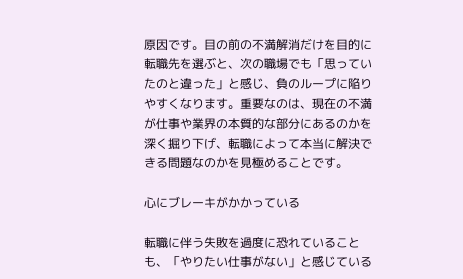原因です。目の前の不満解消だけを目的に転職先を選ぶと、次の職場でも「思っていたのと違った」と感じ、負のループに陥りやすくなります。重要なのは、現在の不満が仕事や業界の本質的な部分にあるのかを深く掘り下げ、転職によって本当に解決できる問題なのかを見極めることです。

心にブレーキがかかっている

転職に伴う失敗を過度に恐れていることも、「やりたい仕事がない」と感じている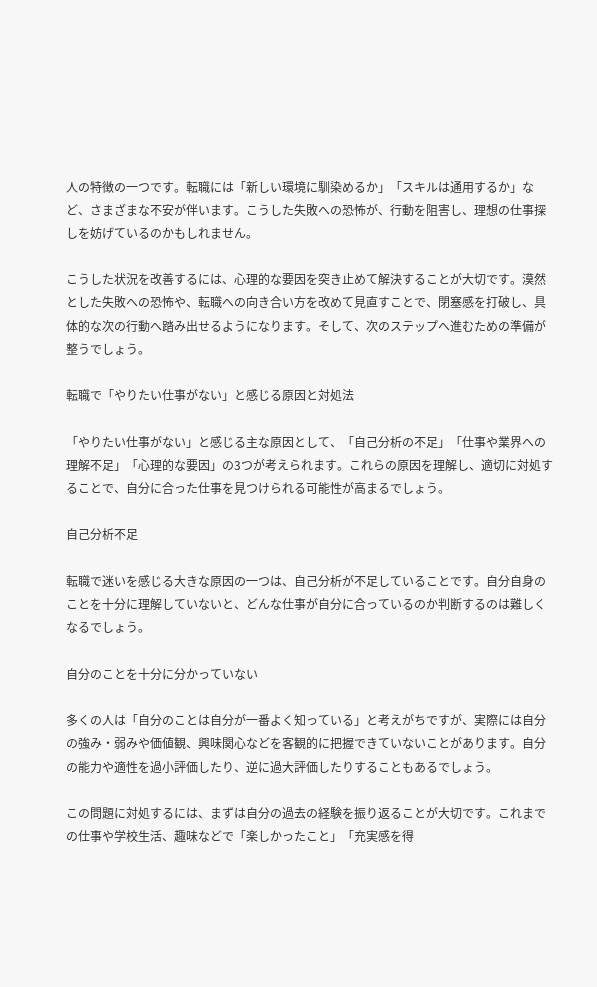人の特徴の一つです。転職には「新しい環境に馴染めるか」「スキルは通用するか」など、さまざまな不安が伴います。こうした失敗への恐怖が、行動を阻害し、理想の仕事探しを妨げているのかもしれません。

こうした状況を改善するには、心理的な要因を突き止めて解決することが大切です。漠然とした失敗への恐怖や、転職への向き合い方を改めて見直すことで、閉塞感を打破し、具体的な次の行動へ踏み出せるようになります。そして、次のステップへ進むための準備が整うでしょう。

転職で「やりたい仕事がない」と感じる原因と対処法

「やりたい仕事がない」と感じる主な原因として、「自己分析の不足」「仕事や業界への理解不足」「心理的な要因」の3つが考えられます。これらの原因を理解し、適切に対処することで、自分に合った仕事を見つけられる可能性が高まるでしょう。

自己分析不足

転職で迷いを感じる大きな原因の一つは、自己分析が不足していることです。自分自身のことを十分に理解していないと、どんな仕事が自分に合っているのか判断するのは難しくなるでしょう。

自分のことを十分に分かっていない

多くの人は「自分のことは自分が一番よく知っている」と考えがちですが、実際には自分の強み・弱みや価値観、興味関心などを客観的に把握できていないことがあります。自分の能力や適性を過小評価したり、逆に過大評価したりすることもあるでしょう。

この問題に対処するには、まずは自分の過去の経験を振り返ることが大切です。これまでの仕事や学校生活、趣味などで「楽しかったこと」「充実感を得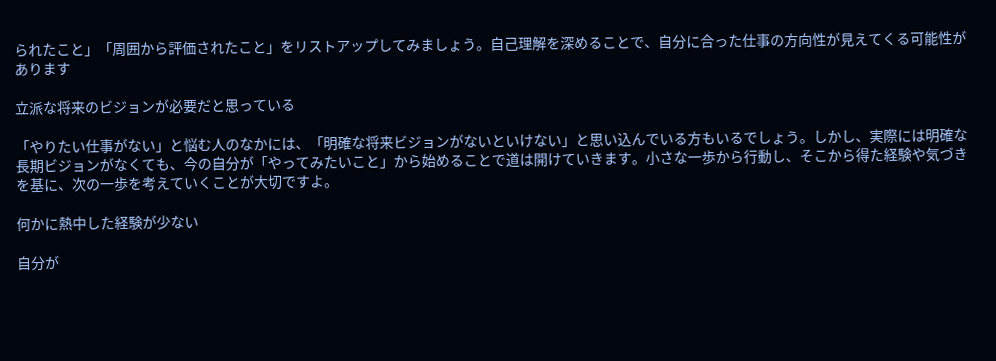られたこと」「周囲から評価されたこと」をリストアップしてみましょう。自己理解を深めることで、自分に合った仕事の方向性が見えてくる可能性があります

立派な将来のビジョンが必要だと思っている

「やりたい仕事がない」と悩む人のなかには、「明確な将来ビジョンがないといけない」と思い込んでいる方もいるでしょう。しかし、実際には明確な長期ビジョンがなくても、今の自分が「やってみたいこと」から始めることで道は開けていきます。小さな一歩から行動し、そこから得た経験や気づきを基に、次の一歩を考えていくことが大切ですよ。

何かに熱中した経験が少ない

自分が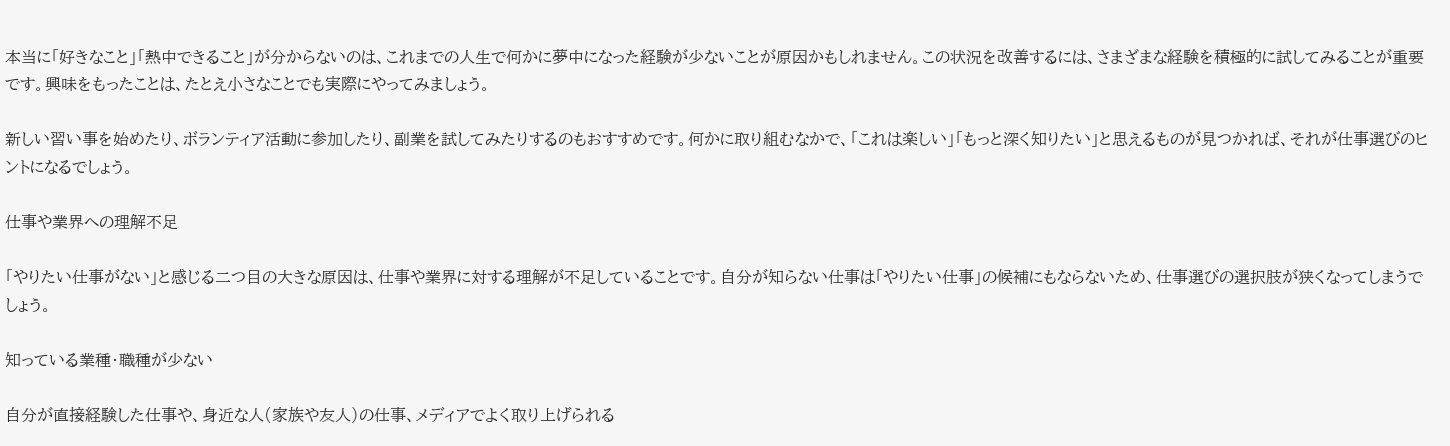本当に「好きなこと」「熱中できること」が分からないのは、これまでの人生で何かに夢中になった経験が少ないことが原因かもしれません。この状況を改善するには、さまざまな経験を積極的に試してみることが重要です。興味をもったことは、たとえ小さなことでも実際にやってみましょう。

新しい習い事を始めたり、ボランティア活動に参加したり、副業を試してみたりするのもおすすめです。何かに取り組むなかで、「これは楽しい」「もっと深く知りたい」と思えるものが見つかれば、それが仕事選びのヒントになるでしょう。

仕事や業界への理解不足

「やりたい仕事がない」と感じる二つ目の大きな原因は、仕事や業界に対する理解が不足していることです。自分が知らない仕事は「やりたい仕事」の候補にもならないため、仕事選びの選択肢が狭くなってしまうでしょう。

知っている業種・職種が少ない

自分が直接経験した仕事や、身近な人(家族や友人)の仕事、メディアでよく取り上げられる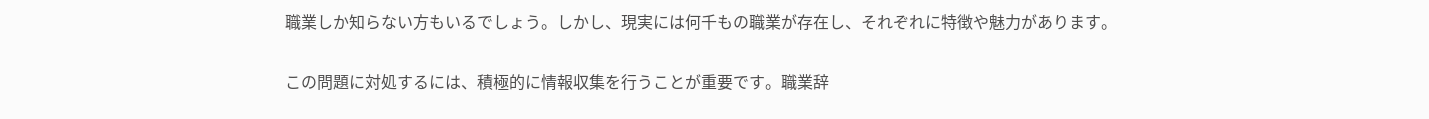職業しか知らない方もいるでしょう。しかし、現実には何千もの職業が存在し、それぞれに特徴や魅力があります。

この問題に対処するには、積極的に情報収集を行うことが重要です。職業辞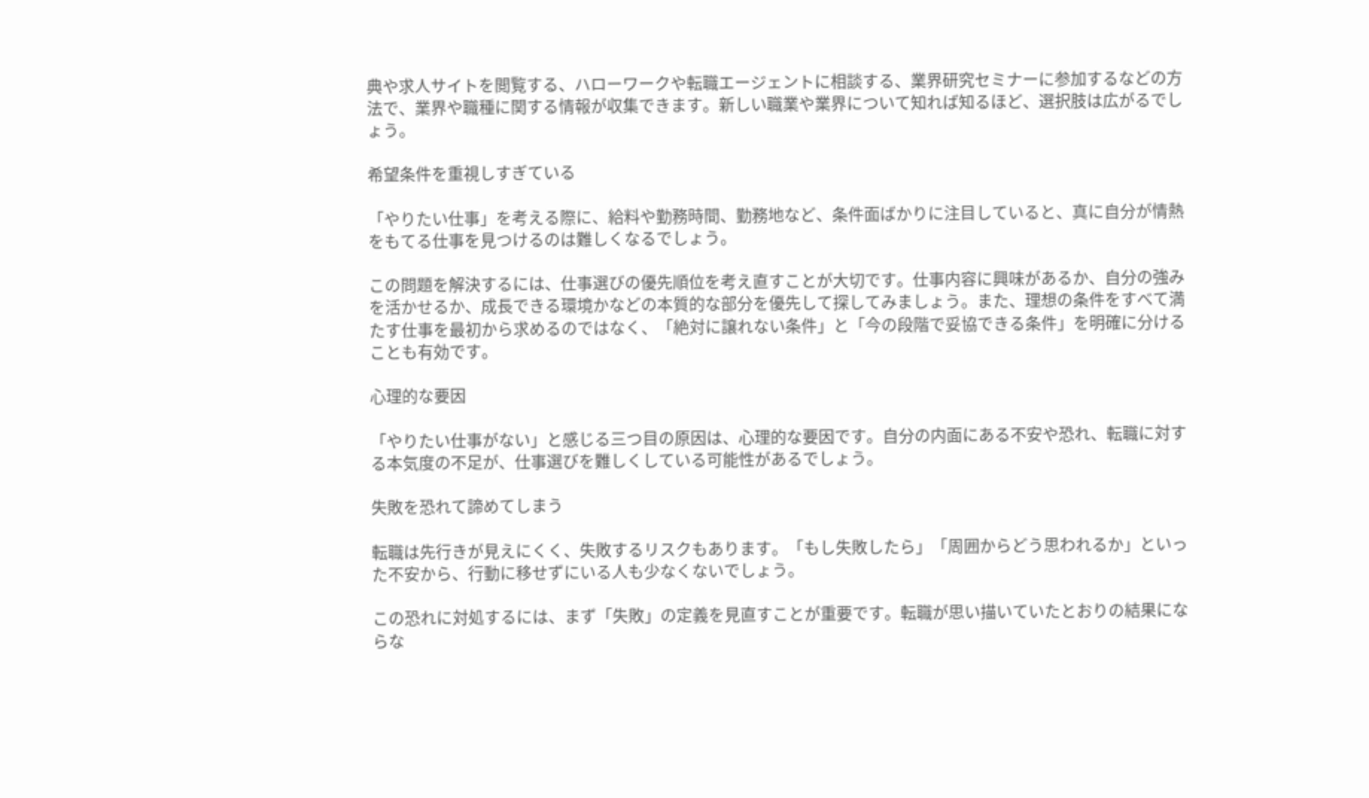典や求人サイトを閲覧する、ハローワークや転職エージェントに相談する、業界研究セミナーに参加するなどの方法で、業界や職種に関する情報が収集できます。新しい職業や業界について知れば知るほど、選択肢は広がるでしょう。

希望条件を重視しすぎている

「やりたい仕事」を考える際に、給料や勤務時間、勤務地など、条件面ばかりに注目していると、真に自分が情熱をもてる仕事を見つけるのは難しくなるでしょう。

この問題を解決するには、仕事選びの優先順位を考え直すことが大切です。仕事内容に興味があるか、自分の強みを活かせるか、成長できる環境かなどの本質的な部分を優先して探してみましょう。また、理想の条件をすべて満たす仕事を最初から求めるのではなく、「絶対に譲れない条件」と「今の段階で妥協できる条件」を明確に分けることも有効です。

心理的な要因

「やりたい仕事がない」と感じる三つ目の原因は、心理的な要因です。自分の内面にある不安や恐れ、転職に対する本気度の不足が、仕事選びを難しくしている可能性があるでしょう。

失敗を恐れて諦めてしまう

転職は先行きが見えにくく、失敗するリスクもあります。「もし失敗したら」「周囲からどう思われるか」といった不安から、行動に移せずにいる人も少なくないでしょう。

この恐れに対処するには、まず「失敗」の定義を見直すことが重要です。転職が思い描いていたとおりの結果にならな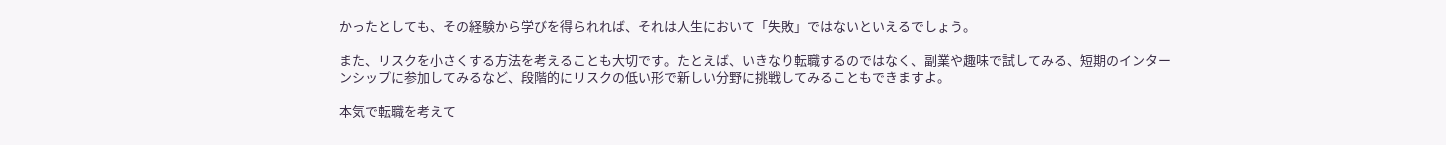かったとしても、その経験から学びを得られれば、それは人生において「失敗」ではないといえるでしょう。

また、リスクを小さくする方法を考えることも大切です。たとえば、いきなり転職するのではなく、副業や趣味で試してみる、短期のインターンシップに参加してみるなど、段階的にリスクの低い形で新しい分野に挑戦してみることもできますよ。

本気で転職を考えて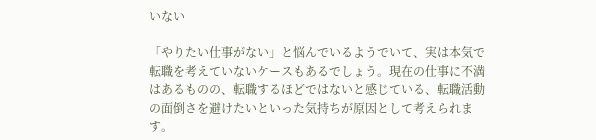いない

「やりたい仕事がない」と悩んでいるようでいて、実は本気で転職を考えていないケースもあるでしょう。現在の仕事に不満はあるものの、転職するほどではないと感じている、転職活動の面倒さを避けたいといった気持ちが原因として考えられます。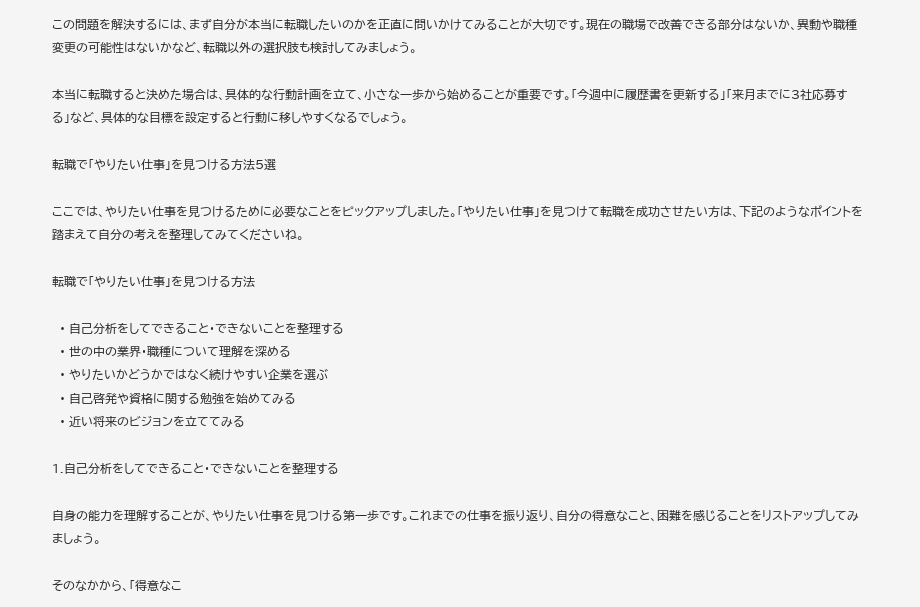この問題を解決するには、まず自分が本当に転職したいのかを正直に問いかけてみることが大切です。現在の職場で改善できる部分はないか、異動や職種変更の可能性はないかなど、転職以外の選択肢も検討してみましょう。

本当に転職すると決めた場合は、具体的な行動計画を立て、小さな一歩から始めることが重要です。「今週中に履歴書を更新する」「来月までに3社応募する」など、具体的な目標を設定すると行動に移しやすくなるでしょう。

転職で「やりたい仕事」を見つける方法5選

ここでは、やりたい仕事を見つけるために必要なことをピックアップしました。「やりたい仕事」を見つけて転職を成功させたい方は、下記のようなポイントを踏まえて自分の考えを整理してみてくださいね。

転職で「やりたい仕事」を見つける方法

  • 自己分析をしてできること・できないことを整理する
  • 世の中の業界・職種について理解を深める
  • やりたいかどうかではなく続けやすい企業を選ぶ
  • 自己啓発や資格に関する勉強を始めてみる
  • 近い将来のビジョンを立ててみる

1.自己分析をしてできること・できないことを整理する

自身の能力を理解することが、やりたい仕事を見つける第一歩です。これまでの仕事を振り返り、自分の得意なこと、困難を感じることをリストアップしてみましょう。

そのなかから、「得意なこ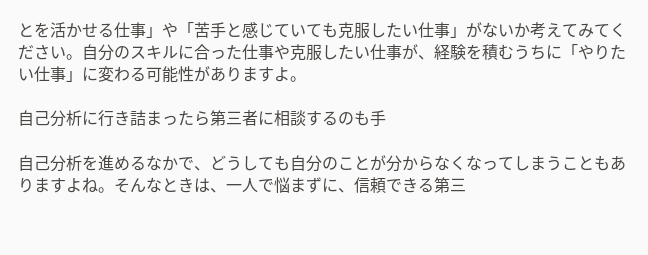とを活かせる仕事」や「苦手と感じていても克服したい仕事」がないか考えてみてください。自分のスキルに合った仕事や克服したい仕事が、経験を積むうちに「やりたい仕事」に変わる可能性がありますよ。

自己分析に行き詰まったら第三者に相談するのも手

自己分析を進めるなかで、どうしても自分のことが分からなくなってしまうこともありますよね。そんなときは、一人で悩まずに、信頼できる第三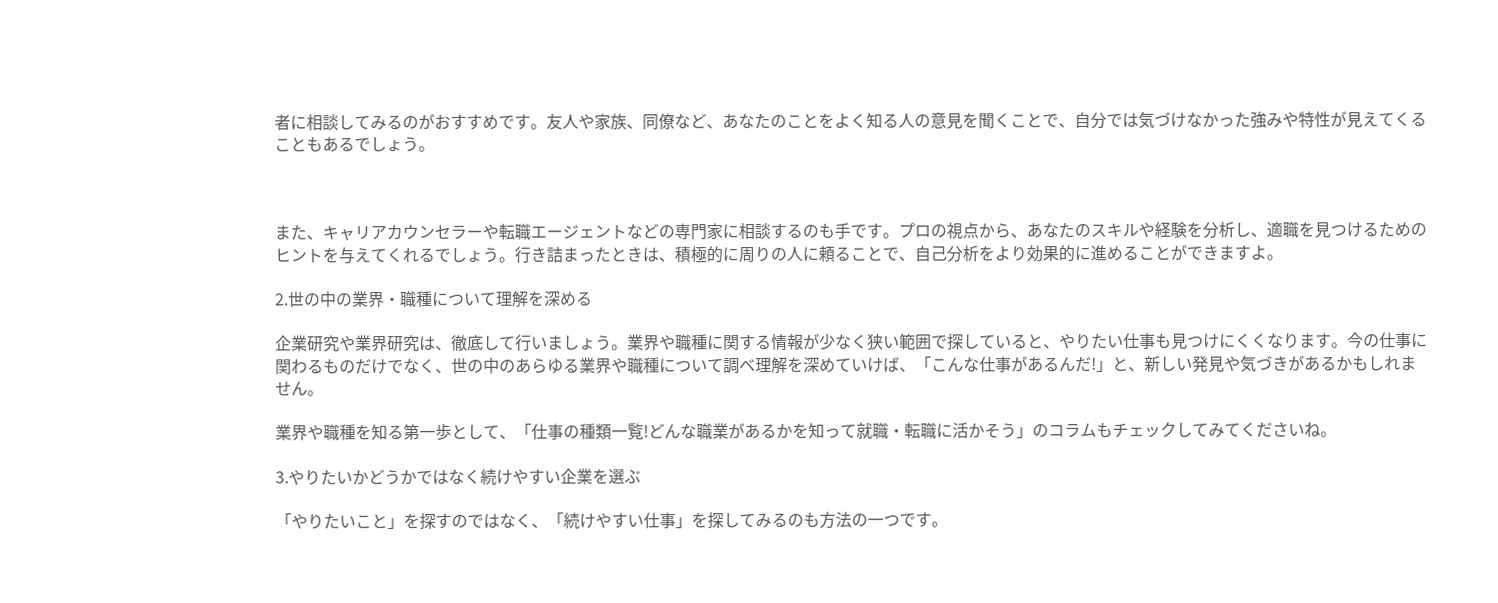者に相談してみるのがおすすめです。友人や家族、同僚など、あなたのことをよく知る人の意見を聞くことで、自分では気づけなかった強みや特性が見えてくることもあるでしょう。



また、キャリアカウンセラーや転職エージェントなどの専門家に相談するのも手です。プロの視点から、あなたのスキルや経験を分析し、適職を見つけるためのヒントを与えてくれるでしょう。行き詰まったときは、積極的に周りの人に頼ることで、自己分析をより効果的に進めることができますよ。

2.世の中の業界・職種について理解を深める

企業研究や業界研究は、徹底して行いましょう。業界や職種に関する情報が少なく狭い範囲で探していると、やりたい仕事も見つけにくくなります。今の仕事に関わるものだけでなく、世の中のあらゆる業界や職種について調べ理解を深めていけば、「こんな仕事があるんだ!」と、新しい発見や気づきがあるかもしれません。

業界や職種を知る第一歩として、「仕事の種類一覧!どんな職業があるかを知って就職・転職に活かそう」のコラムもチェックしてみてくださいね。

3.やりたいかどうかではなく続けやすい企業を選ぶ

「やりたいこと」を探すのではなく、「続けやすい仕事」を探してみるのも方法の一つです。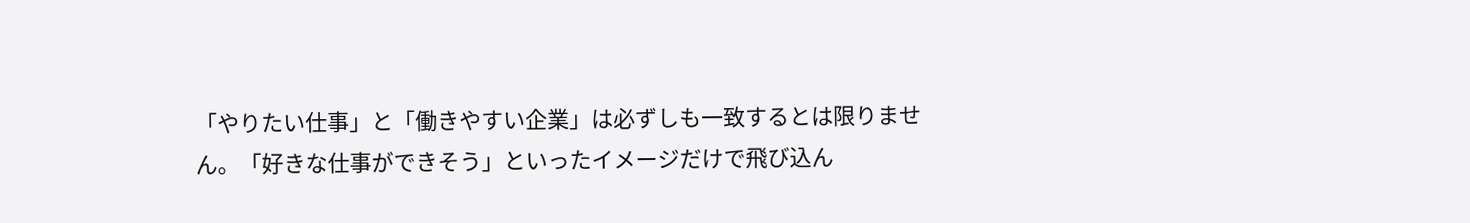「やりたい仕事」と「働きやすい企業」は必ずしも一致するとは限りません。「好きな仕事ができそう」といったイメージだけで飛び込ん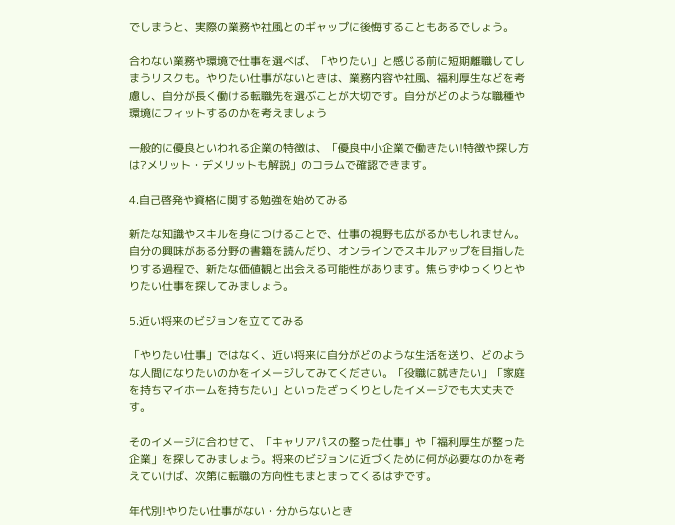でしまうと、実際の業務や社風とのギャップに後悔することもあるでしょう。

合わない業務や環境で仕事を選べば、「やりたい」と感じる前に短期離職してしまうリスクも。やりたい仕事がないときは、業務内容や社風、福利厚生などを考慮し、自分が長く働ける転職先を選ぶことが大切です。自分がどのような職種や環境にフィットするのかを考えましょう

一般的に優良といわれる企業の特徴は、「優良中小企業で働きたい!特徴や探し方は?メリット・デメリットも解説」のコラムで確認できます。

4.自己啓発や資格に関する勉強を始めてみる

新たな知識やスキルを身につけることで、仕事の視野も広がるかもしれません。自分の興味がある分野の書籍を読んだり、オンラインでスキルアップを目指したりする過程で、新たな価値観と出会える可能性があります。焦らずゆっくりとやりたい仕事を探してみましょう。

5.近い将来のビジョンを立ててみる

「やりたい仕事」ではなく、近い将来に自分がどのような生活を送り、どのような人間になりたいのかをイメージしてみてください。「役職に就きたい」「家庭を持ちマイホームを持ちたい」といったざっくりとしたイメージでも大丈夫です。

そのイメージに合わせて、「キャリアパスの整った仕事」や「福利厚生が整った企業」を探してみましょう。将来のビジョンに近づくために何が必要なのかを考えていけば、次第に転職の方向性もまとまってくるはずです。

年代別!やりたい仕事がない・分からないとき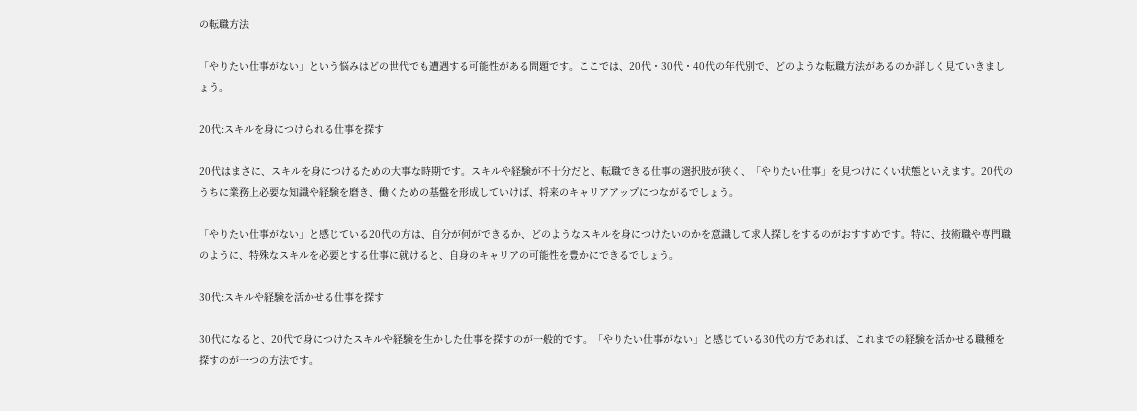の転職方法

「やりたい仕事がない」という悩みはどの世代でも遭遇する可能性がある問題です。ここでは、20代・30代・40代の年代別で、どのような転職方法があるのか詳しく見ていきましょう。

20代:スキルを身につけられる仕事を探す

20代はまさに、スキルを身につけるための大事な時期です。スキルや経験が不十分だと、転職できる仕事の選択肢が狭く、「やりたい仕事」を見つけにくい状態といえます。20代のうちに業務上必要な知識や経験を磨き、働くための基盤を形成していけば、将来のキャリアアップにつながるでしょう。

「やりたい仕事がない」と感じている20代の方は、自分が何ができるか、どのようなスキルを身につけたいのかを意識して求人探しをするのがおすすめです。特に、技術職や専門職のように、特殊なスキルを必要とする仕事に就けると、自身のキャリアの可能性を豊かにできるでしょう。

30代:スキルや経験を活かせる仕事を探す

30代になると、20代で身につけたスキルや経験を生かした仕事を探すのが一般的です。「やりたい仕事がない」と感じている30代の方であれば、これまでの経験を活かせる職種を探すのが一つの方法です。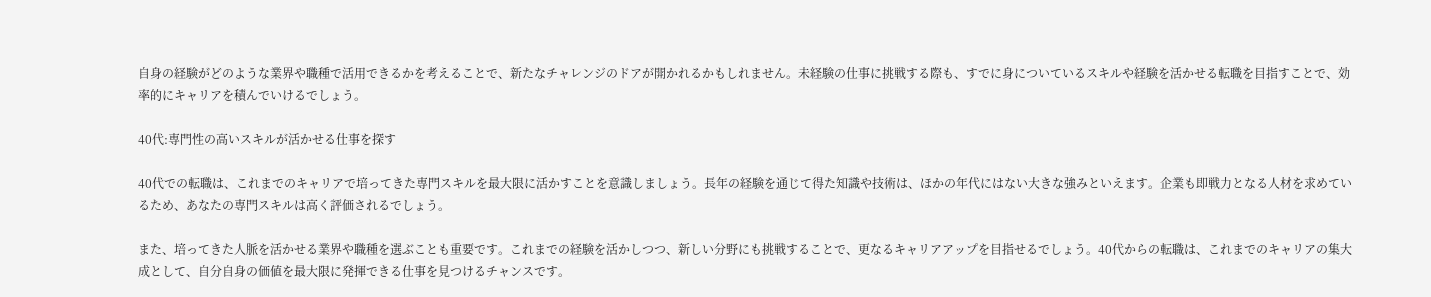自身の経験がどのような業界や職種で活用できるかを考えることで、新たなチャレンジのドアが開かれるかもしれません。未経験の仕事に挑戦する際も、すでに身についているスキルや経験を活かせる転職を目指すことで、効率的にキャリアを積んでいけるでしょう。

40代:専門性の高いスキルが活かせる仕事を探す

40代での転職は、これまでのキャリアで培ってきた専門スキルを最大限に活かすことを意識しましょう。長年の経験を通じて得た知識や技術は、ほかの年代にはない大きな強みといえます。企業も即戦力となる人材を求めているため、あなたの専門スキルは高く評価されるでしょう。

また、培ってきた人脈を活かせる業界や職種を選ぶことも重要です。これまでの経験を活かしつつ、新しい分野にも挑戦することで、更なるキャリアアップを目指せるでしょう。40代からの転職は、これまでのキャリアの集大成として、自分自身の価値を最大限に発揮できる仕事を見つけるチャンスです。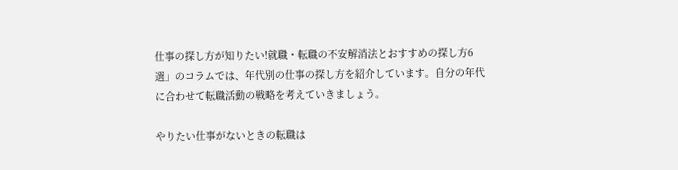仕事の探し方が知りたい!就職・転職の不安解消法とおすすめの探し方6選」のコラムでは、年代別の仕事の探し方を紹介しています。自分の年代に合わせて転職活動の戦略を考えていきましょう。

やりたい仕事がないときの転職は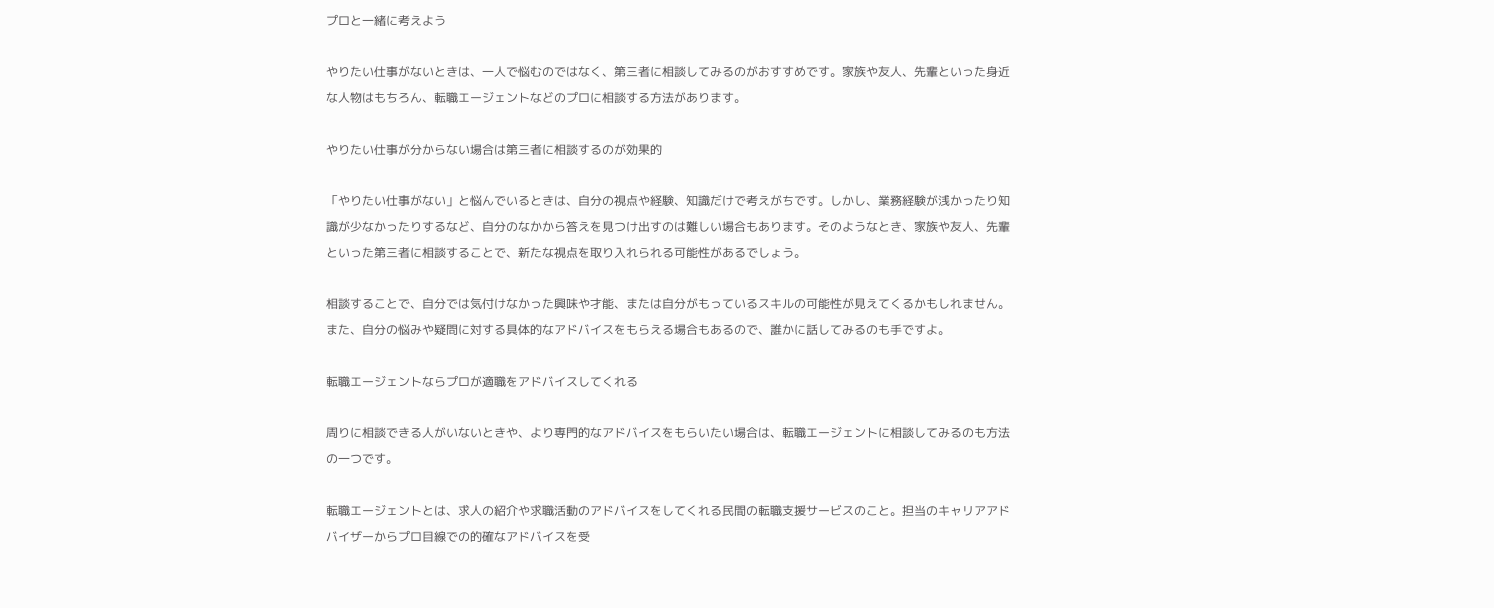プロと一緒に考えよう

やりたい仕事がないときは、一人で悩むのではなく、第三者に相談してみるのがおすすめです。家族や友人、先輩といった身近な人物はもちろん、転職エージェントなどのプロに相談する方法があります。

やりたい仕事が分からない場合は第三者に相談するのが効果的

「やりたい仕事がない」と悩んでいるときは、自分の視点や経験、知識だけで考えがちです。しかし、業務経験が浅かったり知識が少なかったりするなど、自分のなかから答えを見つけ出すのは難しい場合もあります。そのようなとき、家族や友人、先輩といった第三者に相談することで、新たな視点を取り入れられる可能性があるでしょう。

相談することで、自分では気付けなかった興味や才能、または自分がもっているスキルの可能性が見えてくるかもしれません。また、自分の悩みや疑問に対する具体的なアドバイスをもらえる場合もあるので、誰かに話してみるのも手ですよ。

転職エージェントならプロが適職をアドバイスしてくれる

周りに相談できる人がいないときや、より専門的なアドバイスをもらいたい場合は、転職エージェントに相談してみるのも方法の一つです。

転職エージェントとは、求人の紹介や求職活動のアドバイスをしてくれる民間の転職支援サービスのこと。担当のキャリアアドバイザーからプロ目線での的確なアドバイスを受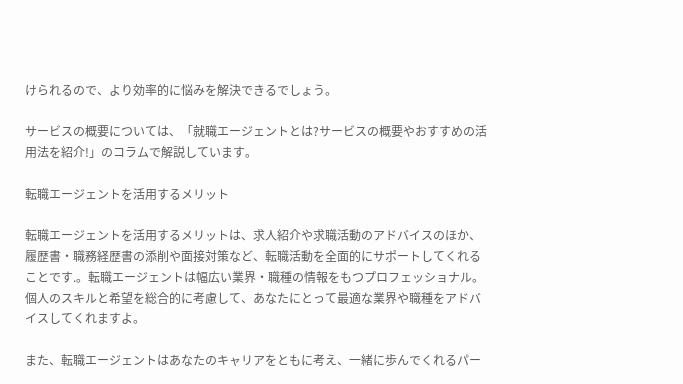けられるので、より効率的に悩みを解決できるでしょう。

サービスの概要については、「就職エージェントとは?サービスの概要やおすすめの活用法を紹介!」のコラムで解説しています。

転職エージェントを活用するメリット

転職エージェントを活用するメリットは、求人紹介や求職活動のアドバイスのほか、履歴書・職務経歴書の添削や面接対策など、転職活動を全面的にサポートしてくれることです.。転職エージェントは幅広い業界・職種の情報をもつプロフェッショナル。個人のスキルと希望を総合的に考慮して、あなたにとって最適な業界や職種をアドバイスしてくれますよ。

また、転職エージェントはあなたのキャリアをともに考え、一緒に歩んでくれるパー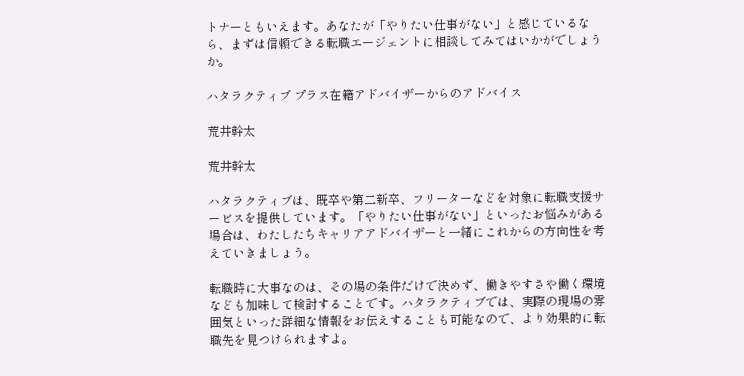トナーともいえます。あなたが「やりたい仕事がない」と感じているなら、まずは信頼できる転職エージェントに相談してみてはいかがでしょうか。

ハタラクティブ プラス在籍アドバイザーからのアドバイス

荒井幹太

荒井幹太

ハタラクティブは、既卒や第二新卒、フリーターなどを対象に転職支援サービスを提供しています。「やりたい仕事がない」といったお悩みがある場合は、わたしたちキャリアアドバイザーと一緒にこれからの方向性を考えていきましょう。

転職時に大事なのは、その場の条件だけで決めず、働きやすさや働く環境なども加味して検討することです。ハタラクティブでは、実際の現場の雰囲気といった詳細な情報をお伝えすることも可能なので、より効果的に転職先を見つけられますよ。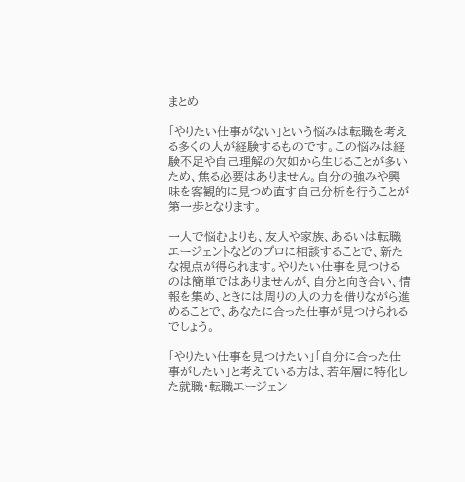まとめ

「やりたい仕事がない」という悩みは転職を考える多くの人が経験するものです。この悩みは経験不足や自己理解の欠如から生じることが多いため、焦る必要はありません。自分の強みや興味を客観的に見つめ直す自己分析を行うことが第一歩となります。

一人で悩むよりも、友人や家族、あるいは転職エージェントなどのプロに相談することで、新たな視点が得られます。やりたい仕事を見つけるのは簡単ではありませんが、自分と向き合い、情報を集め、ときには周りの人の力を借りながら進めることで、あなたに合った仕事が見つけられるでしょう。

「やりたい仕事を見つけたい」「自分に合った仕事がしたい」と考えている方は、若年層に特化した就職・転職エージェン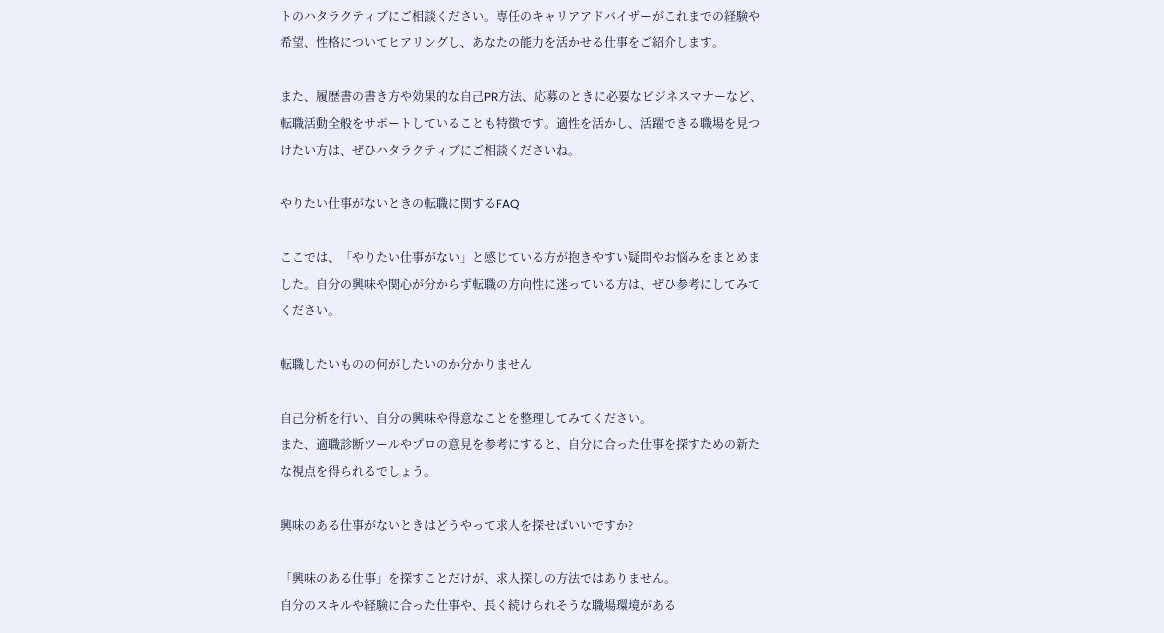トのハタラクティブにご相談ください。専任のキャリアアドバイザーがこれまでの経験や希望、性格についてヒアリングし、あなたの能力を活かせる仕事をご紹介します。

また、履歴書の書き方や効果的な自己PR方法、応募のときに必要なビジネスマナーなど、転職活動全般をサポートしていることも特徴です。適性を活かし、活躍できる職場を見つけたい方は、ぜひハタラクティブにご相談くださいね。

やりたい仕事がないときの転職に関するFAQ

ここでは、「やりたい仕事がない」と感じている方が抱きやすい疑問やお悩みをまとめました。自分の興味や関心が分からず転職の方向性に迷っている方は、ぜひ参考にしてみてください。

転職したいものの何がしたいのか分かりません

自己分析を行い、自分の興味や得意なことを整理してみてください。
また、適職診断ツールやプロの意見を参考にすると、自分に合った仕事を探すための新たな視点を得られるでしょう。

興味のある仕事がないときはどうやって求人を探せばいいですか?

「興味のある仕事」を探すことだけが、求人探しの方法ではありません。
自分のスキルや経験に合った仕事や、長く続けられそうな職場環境がある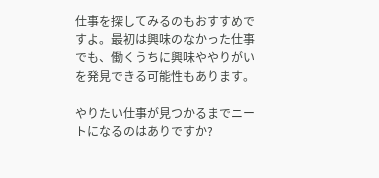仕事を探してみるのもおすすめですよ。最初は興味のなかった仕事でも、働くうちに興味ややりがいを発見できる可能性もあります。

やりたい仕事が見つかるまでニートになるのはありですか?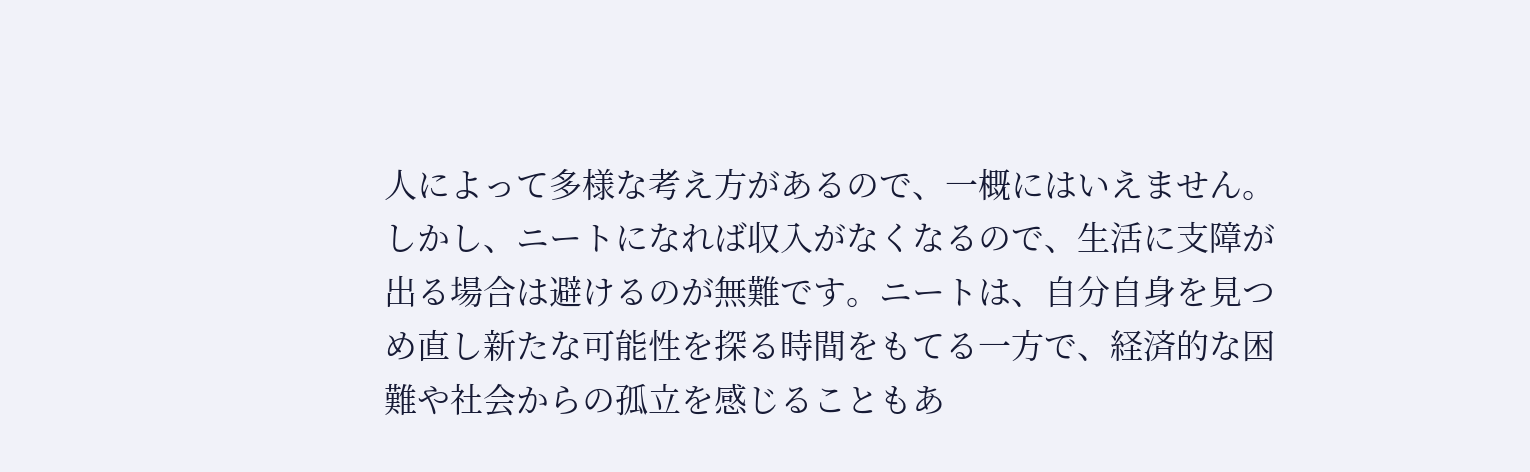人によって多様な考え方があるので、一概にはいえません。しかし、ニートになれば収入がなくなるので、生活に支障が出る場合は避けるのが無難です。ニートは、自分自身を見つめ直し新たな可能性を探る時間をもてる一方で、経済的な困難や社会からの孤立を感じることもあ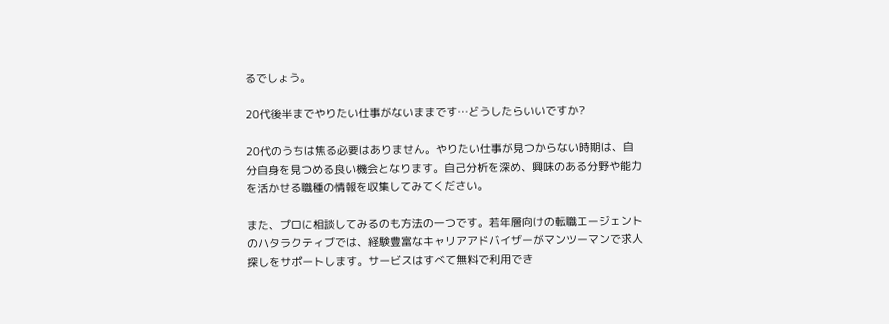るでしょう。

20代後半までやりたい仕事がないままです…どうしたらいいですか?

20代のうちは焦る必要はありません。やりたい仕事が見つからない時期は、自分自身を見つめる良い機会となります。自己分析を深め、興味のある分野や能力を活かせる職種の情報を収集してみてください。

また、プロに相談してみるのも方法の一つです。若年層向けの転職エージェントのハタラクティブでは、経験豊富なキャリアアドバイザーがマンツーマンで求人探しをサポートします。サービスはすべて無料で利用でき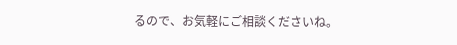るので、お気軽にご相談くださいね。